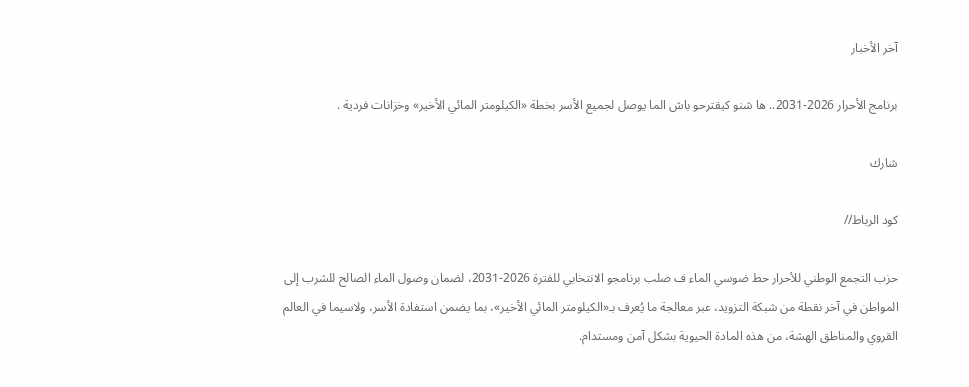آخر الأخبار

برنامج الأحرار 2026-2031.. ها شنو كيقترحو باش الما يوصل لجميع الأسر بخطة «الكيلومتر المائي الأخير» وخزانات فردية .

شارك

كود الرباط//

حزب التجمع الوطني للأحرار حط ضوسي الماء ف صلب برنامجو الانتخابي للفترة 2026-2031، لضمان وصول الماء الصالح للشرب إلى المواطن في آخر نقطة من شبكة التزويد، عبر معالجة ما يُعرف بـ«الكيلومتر المائي الأخير»، بما يضمن استفادة الأسر، ولاسيما في العالم القروي والمناطق الهشة، من هذه المادة الحيوية بشكل آمن ومستدام.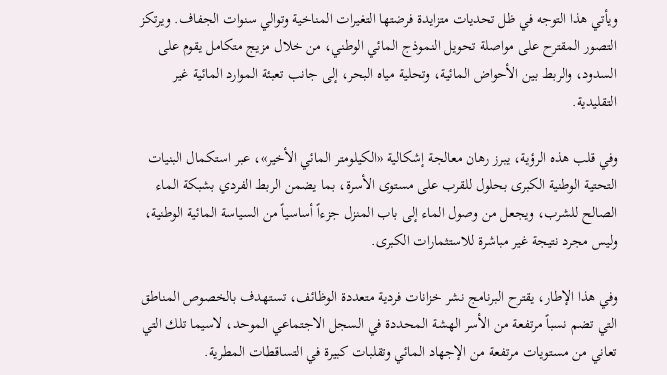ويأتي هذا التوجه في ظل تحديات متزايدة فرضتها التغيرات المناخية وتوالي سنوات الجفاف. ويرتكز التصور المقترح على مواصلة تحويل النموذج المائي الوطني، من خلال مزيج متكامل يقوم على السدود، والربط بين الأحواض المائية، وتحلية مياه البحر، إلى جانب تعبئة الموارد المائية غير التقليدية.

وفي قلب هذه الرؤية، يبرز رهان معالجة إشكالية «الكيلومتر المائي الأخير»، عبر استكمال البنيات التحتية الوطنية الكبرى بحلول للقرب على مستوى الأسرة، بما يضمن الربط الفردي بشبكة الماء الصالح للشرب، ويجعل من وصول الماء إلى باب المنزل جزءاً أساسياً من السياسة المائية الوطنية، وليس مجرد نتيجة غير مباشرة للاستثمارات الكبرى.

وفي هذا الإطار، يقترح البرنامج نشر خزانات فردية متعددة الوظائف، تستهدف بالخصوص المناطق التي تضم نسباً مرتفعة من الأسر الهشة المحددة في السجل الاجتماعي الموحد، لاسيما تلك التي تعاني من مستويات مرتفعة من الإجهاد المائي وتقلبات كبيرة في التساقطات المطرية.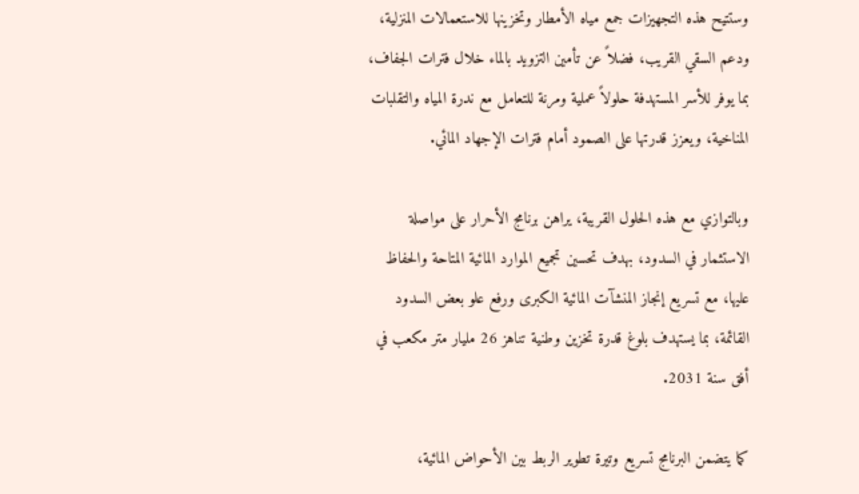وستتيح هذه التجهيزات جمع مياه الأمطار وتخزينها للاستعمالات المنزلية، ودعم السقي القريب، فضلاً عن تأمين التزويد بالماء خلال فترات الجفاف، بما يوفر للأسر المستهدفة حلولاً عملية ومرنة للتعامل مع ندرة المياه والتقلبات المناخية، ويعزز قدرتها على الصمود أمام فترات الإجهاد المائي.

وبالتوازي مع هذه الحلول القريبة، يراهن برنامج الأحرار على مواصلة الاستثمار في السدود، بهدف تحسين تجميع الموارد المائية المتاحة والحفاظ عليها، مع تسريع إنجاز المنشآت المائية الكبرى ورفع علو بعض السدود القائمة، بما يستهدف بلوغ قدرة تخزين وطنية تناهز 26 مليار متر مكعب في أفق سنة 2031.

كما يتضمن البرنامج تسريع وتيرة تطوير الربط بين الأحواض المائية،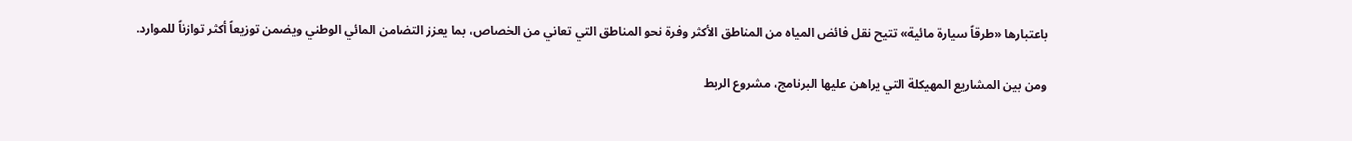باعتبارها «طرقاً سيارة مائية» تتيح نقل فائض المياه من المناطق الأكثر وفرة نحو المناطق التي تعاني من الخصاص، بما يعزز التضامن المائي الوطني ويضمن توزيعاً أكثر توازناً للموارد.

ومن بين المشاريع المهيكلة التي يراهن عليها البرنامج، مشروع الربط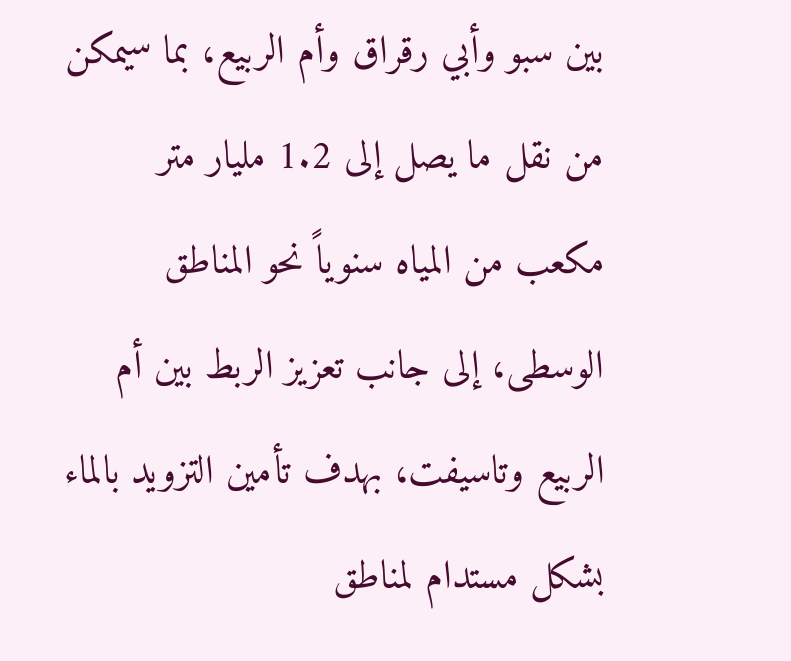بين سبو وأبي رقراق وأم الربيع، بما سيمكن من نقل ما يصل إلى 1.2 مليار متر مكعب من المياه سنوياً نحو المناطق الوسطى، إلى جانب تعزيز الربط بين أم الربيع وتاسيفت، بهدف تأمين التزويد بالماء بشكل مستدام لمناطق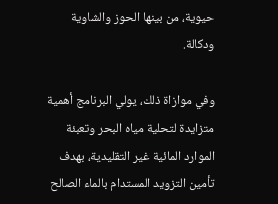حيوية، من بينها الحوز والشاوية ودكالة.

وفي موازاة ذلك، يولي البرنامج أهمية متزايدة لتحلية مياه البحر وتعبئة الموارد المائية غير التقليدية، بهدف تأمين التزويد المستدام بالماء الصالح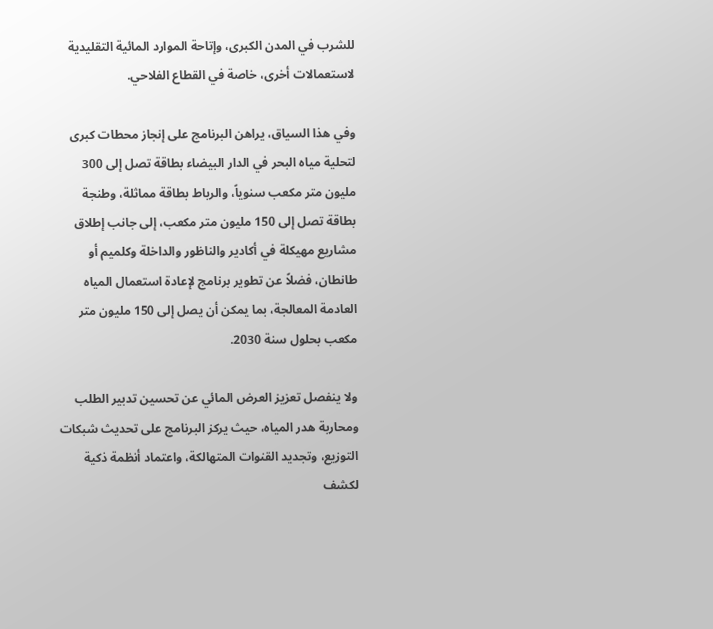للشرب في المدن الكبرى، وإتاحة الموارد المائية التقليدية لاستعمالات أخرى، خاصة في القطاع الفلاحي.

وفي هذا السياق، يراهن البرنامج على إنجاز محطات كبرى لتحلية مياه البحر في الدار البيضاء بطاقة تصل إلى 300 مليون متر مكعب سنوياً، والرباط بطاقة مماثلة، وطنجة بطاقة تصل إلى 150 مليون متر مكعب، إلى جانب إطلاق مشاريع مهيكلة في أكادير والناظور والداخلة وكلميم أو طانطان، فضلاً عن تطوير برنامج لإعادة استعمال المياه العادمة المعالجة، بما يمكن أن يصل إلى 150 مليون متر مكعب بحلول سنة 2030.

ولا ينفصل تعزيز العرض المائي عن تحسين تدبير الطلب ومحاربة هدر المياه، حيث يركز البرنامج على تحديث شبكات التوزيع، وتجديد القنوات المتهالكة، واعتماد أنظمة ذكية لكشف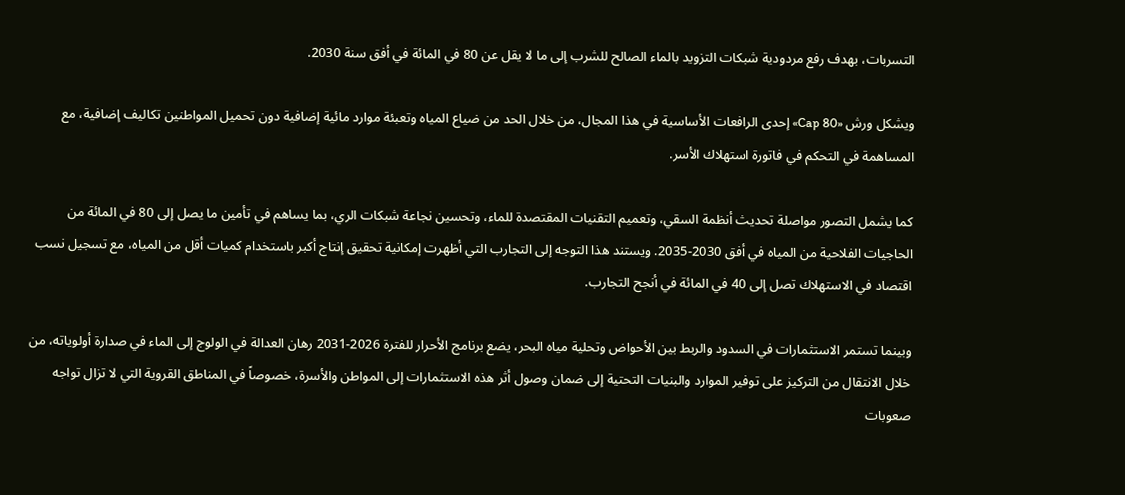التسربات، بهدف رفع مردودية شبكات التزويد بالماء الصالح للشرب إلى ما لا يقل عن 80 في المائة في أفق سنة 2030.

ويشكل ورش «Cap 80» إحدى الرافعات الأساسية في هذا المجال، من خلال الحد من ضياع المياه وتعبئة موارد مائية إضافية دون تحميل المواطنين تكاليف إضافية، مع المساهمة في التحكم في فاتورة استهلاك الأسر.

كما يشمل التصور مواصلة تحديث أنظمة السقي، وتعميم التقنيات المقتصدة للماء، وتحسين نجاعة شبكات الري، بما يساهم في تأمين ما يصل إلى 80 في المائة من الحاجيات الفلاحية من المياه في أفق 2030-2035. ويستند هذا التوجه إلى التجارب التي أظهرت إمكانية تحقيق إنتاج أكبر باستخدام كميات أقل من المياه، مع تسجيل نسب اقتصاد في الاستهلاك تصل إلى 40 في المائة في أنجح التجارب.

وبينما تستمر الاستثمارات في السدود والربط بين الأحواض وتحلية مياه البحر، يضع برنامج الأحرار للفترة 2026-2031 رهان العدالة في الولوج إلى الماء في صدارة أولوياته، من خلال الانتقال من التركيز على توفير الموارد والبنيات التحتية إلى ضمان وصول أثر هذه الاستثمارات إلى المواطن والأسرة، خصوصاً في المناطق القروية التي لا تزال تواجه صعوبات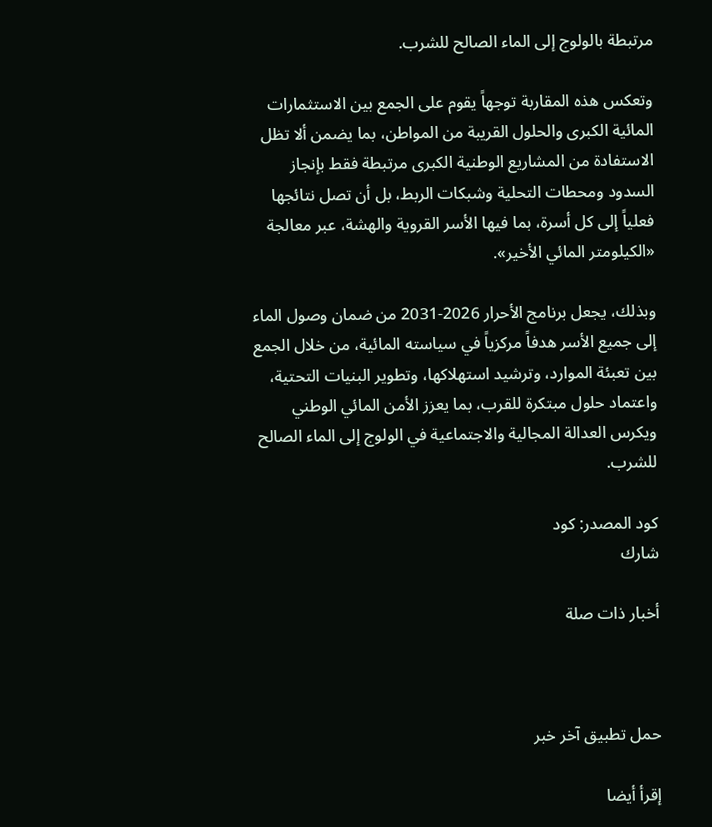مرتبطة بالولوج إلى الماء الصالح للشرب.

وتعكس هذه المقاربة توجهاً يقوم على الجمع بين الاستثمارات المائية الكبرى والحلول القريبة من المواطن، بما يضمن ألا تظل الاستفادة من المشاريع الوطنية الكبرى مرتبطة فقط بإنجاز السدود ومحطات التحلية وشبكات الربط، بل أن تصل نتائجها فعلياً إلى كل أسرة، بما فيها الأسر القروية والهشة، عبر معالجة «الكيلومتر المائي الأخير».

وبذلك، يجعل برنامج الأحرار 2026-2031 من ضمان وصول الماء إلى جميع الأسر هدفاً مركزياً في سياسته المائية، من خلال الجمع بين تعبئة الموارد، وترشيد استهلاكها، وتطوير البنيات التحتية، واعتماد حلول مبتكرة للقرب، بما يعزز الأمن المائي الوطني ويكرس العدالة المجالية والاجتماعية في الولوج إلى الماء الصالح للشرب.

كود المصدر: كود
شارك

أخبار ذات صلة



حمل تطبيق آخر خبر

إقرأ أيضا